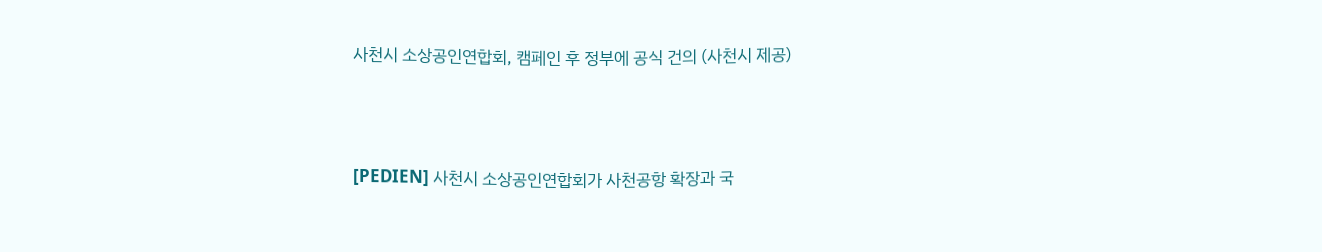사천시 소상공인연합회, 캠페인 후 정부에 공식 건의 (사천시 제공)



[PEDIEN] 사천시 소상공인연합회가 사천공항 확장과 국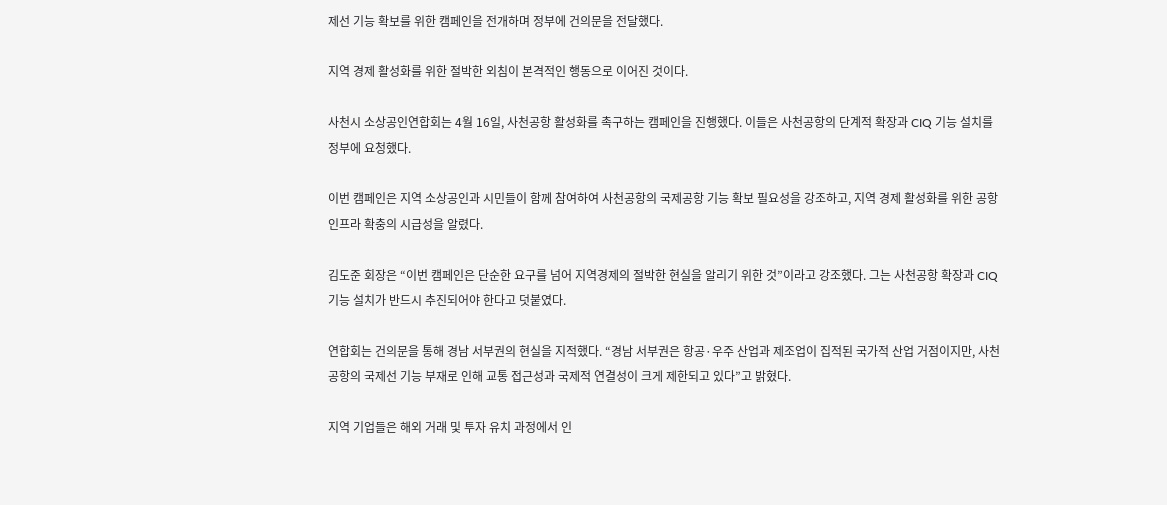제선 기능 확보를 위한 캠페인을 전개하며 정부에 건의문을 전달했다.

지역 경제 활성화를 위한 절박한 외침이 본격적인 행동으로 이어진 것이다.

사천시 소상공인연합회는 4월 16일, 사천공항 활성화를 촉구하는 캠페인을 진행했다. 이들은 사천공항의 단계적 확장과 CIQ 기능 설치를 정부에 요청했다.

이번 캠페인은 지역 소상공인과 시민들이 함께 참여하여 사천공항의 국제공항 기능 확보 필요성을 강조하고, 지역 경제 활성화를 위한 공항 인프라 확충의 시급성을 알렸다.

김도준 회장은 “이번 캠페인은 단순한 요구를 넘어 지역경제의 절박한 현실을 알리기 위한 것”이라고 강조했다. 그는 사천공항 확장과 CIQ 기능 설치가 반드시 추진되어야 한다고 덧붙였다.

연합회는 건의문을 통해 경남 서부권의 현실을 지적했다. “경남 서부권은 항공·우주 산업과 제조업이 집적된 국가적 산업 거점이지만, 사천공항의 국제선 기능 부재로 인해 교통 접근성과 국제적 연결성이 크게 제한되고 있다”고 밝혔다.

지역 기업들은 해외 거래 및 투자 유치 과정에서 인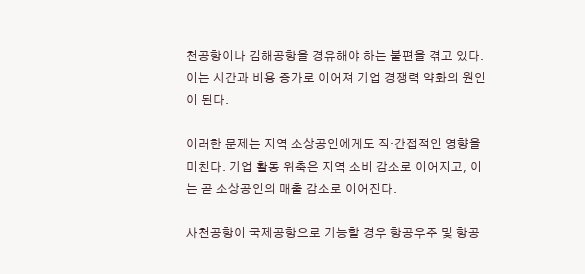천공항이나 김해공항을 경유해야 하는 불편을 겪고 있다. 이는 시간과 비용 증가로 이어져 기업 경쟁력 약화의 원인이 된다.

이러한 문제는 지역 소상공인에게도 직·간접적인 영향을 미친다. 기업 활동 위축은 지역 소비 감소로 이어지고, 이는 곧 소상공인의 매출 감소로 이어진다.

사천공항이 국제공항으로 기능할 경우 항공우주 및 항공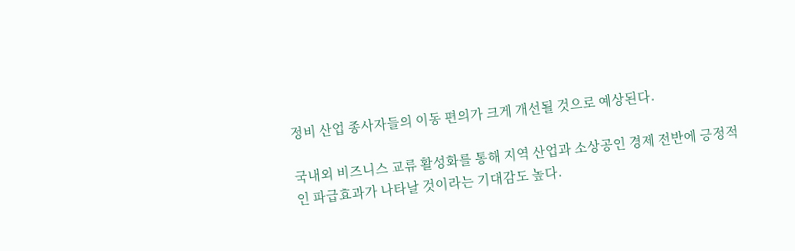정비 산업 종사자들의 이동 편의가 크게 개선될 것으로 예상된다.

국내외 비즈니스 교류 활성화를 통해 지역 산업과 소상공인 경제 전반에 긍정적인 파급효과가 나타날 것이라는 기대감도 높다.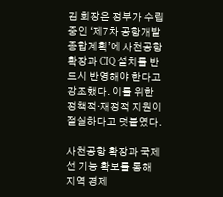김 회장은 정부가 수립 중인 ‘제7차 공항개발 종합계획’에 사천공항 확장과 CIQ 설치를 반드시 반영해야 한다고 강조했다. 이를 위한 정책적·재정적 지원이 절실하다고 덧붙였다.

사천공항 확장과 국제선 기능 확보를 통해 지역 경제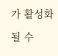가 활성화될 수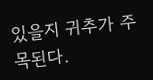있을지 귀추가 주목된다.